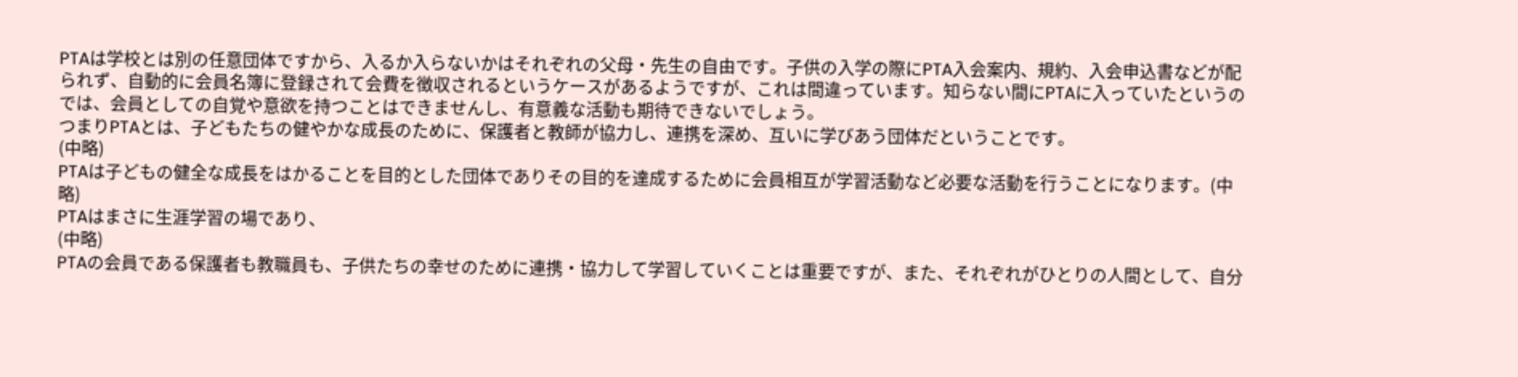PTAは学校とは別の任意団体ですから、入るか入らないかはそれぞれの父母・先生の自由です。子供の入学の際にPTA入会案内、規約、入会申込書などが配られず、自動的に会員名簿に登録されて会費を徴収されるというケースがあるようですが、これは間違っています。知らない間にPTAに入っていたというのでは、会員としての自覚や意欲を持つことはできませんし、有意義な活動も期待できないでしょう。
つまりPTAとは、子どもたちの健やかな成長のために、保護者と教師が協力し、連携を深め、互いに学びあう団体だということです。
(中略)
PTAは子どもの健全な成長をはかることを目的とした団体でありその目的を達成するために会員相互が学習活動など必要な活動を行うことになります。(中略)
PTAはまさに生涯学習の場であり、
(中略)
PTAの会員である保護者も教職員も、子供たちの幸せのために連携・協力して学習していくことは重要ですが、また、それぞれがひとりの人間として、自分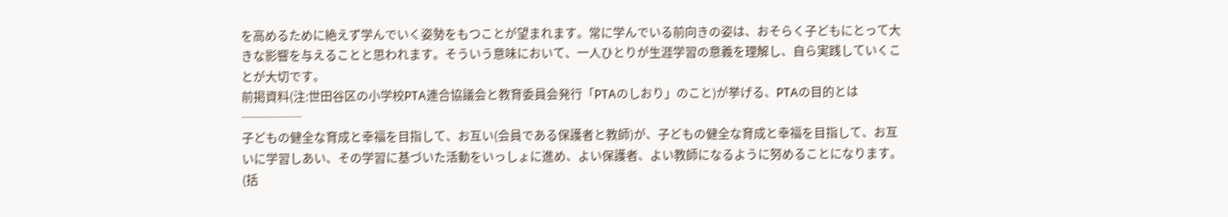を高めるために絶えず学んでいく姿勢をもつことが望まれます。常に学んでいる前向きの姿は、おそらく子どもにとって大きな影響を与えることと思われます。そういう意味において、一人ひとりが生涯学習の意義を理解し、自ら実践していくことが大切です。
前掲資料(注:世田谷区の小学校PTA連合協議会と教育委員会発行「PTAのしおり」のこと)が挙げる、PTAの目的とは─────
子どもの健全な育成と幸福を目指して、お互い(会員である保護者と教師)が、子どもの健全な育成と幸福を目指して、お互いに学習しあい、その学習に基づいた活動をいっしょに進め、よい保護者、よい教師になるように努めることになります。(括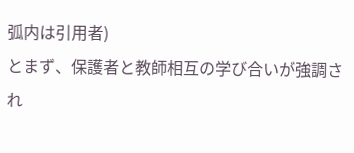弧内は引用者)
とまず、保護者と教師相互の学び合いが強調され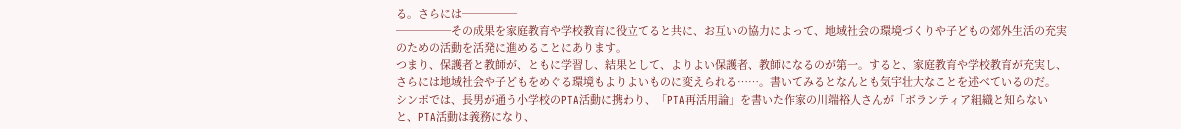る。さらには─────
─────その成果を家庭教育や学校教育に役立てると共に、お互いの協力によって、地域社会の環境づくりや子どもの郊外生活の充実のための活動を活発に進めることにあります。
つまり、保護者と教師が、ともに学習し、結果として、よりよい保護者、教師になるのが第一。すると、家庭教育や学校教育が充実し、さらには地域社会や子どもをめぐる環境もよりよいものに変えられる……。書いてみるとなんとも気宇壮大なことを述べているのだ。
シンポでは、長男が通う小学校のPTA活動に携わり、「PTA再活用論」を書いた作家の川端裕人さんが「ボランティア組織と知らないと、PTA活動は義務になり、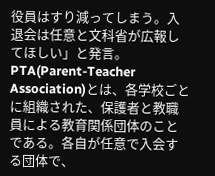役員はすり減ってしまう。入退会は任意と文科省が広報してほしい」と発言。
PTA(Parent-Teacher Association)とは、各学校ごとに組織された、保護者と教職員による教育関係団体のことである。各自が任意で入会する団体で、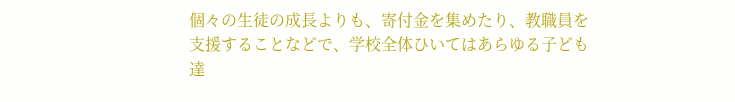個々の生徒の成長よりも、寄付金を集めたり、教職員を支援することなどで、学校全体ひいてはあらゆる子ども達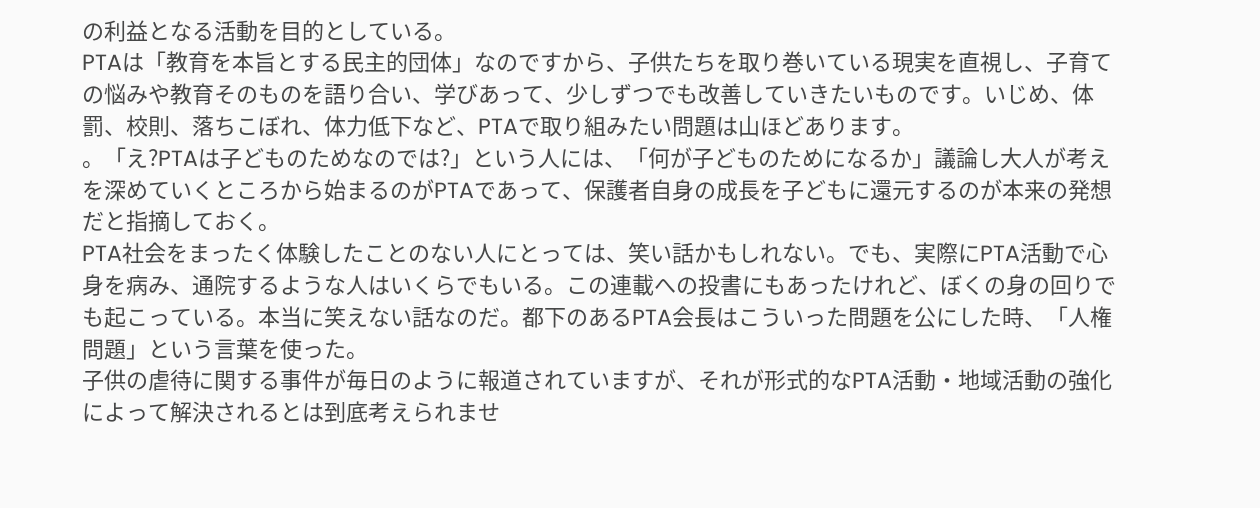の利益となる活動を目的としている。
PTAは「教育を本旨とする民主的団体」なのですから、子供たちを取り巻いている現実を直視し、子育ての悩みや教育そのものを語り合い、学びあって、少しずつでも改善していきたいものです。いじめ、体罰、校則、落ちこぼれ、体力低下など、PTAで取り組みたい問題は山ほどあります。
。「え?PTAは子どものためなのでは?」という人には、「何が子どものためになるか」議論し大人が考えを深めていくところから始まるのがPTAであって、保護者自身の成長を子どもに還元するのが本来の発想だと指摘しておく。
PTA社会をまったく体験したことのない人にとっては、笑い話かもしれない。でも、実際にPTA活動で心身を病み、通院するような人はいくらでもいる。この連載への投書にもあったけれど、ぼくの身の回りでも起こっている。本当に笑えない話なのだ。都下のあるPTA会長はこういった問題を公にした時、「人権問題」という言葉を使った。
子供の虐待に関する事件が毎日のように報道されていますが、それが形式的なPTA活動・地域活動の強化によって解決されるとは到底考えられませ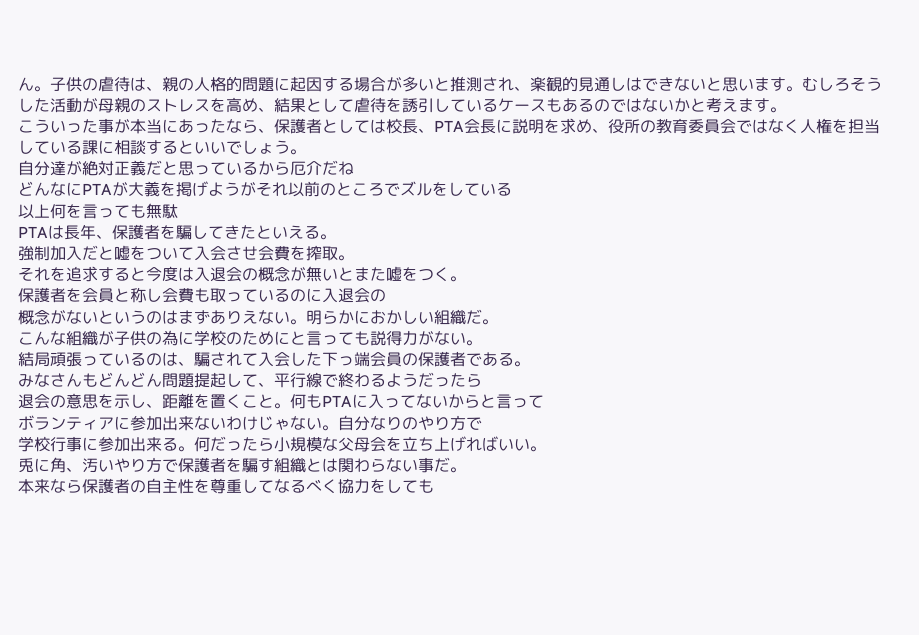ん。子供の虐待は、親の人格的問題に起因する場合が多いと推測され、楽観的見通しはできないと思います。むしろそうした活動が母親のストレスを高め、結果として虐待を誘引しているケースもあるのではないかと考えます。
こういった事が本当にあったなら、保護者としては校長、PTA会長に説明を求め、役所の教育委員会ではなく人権を担当している課に相談するといいでしょう。
自分達が絶対正義だと思っているから厄介だね
どんなにPTAが大義を掲げようがそれ以前のところでズルをしている
以上何を言っても無駄
PTAは長年、保護者を騙してきたといえる。
強制加入だと嘘をついて入会させ会費を搾取。
それを追求すると今度は入退会の概念が無いとまた嘘をつく。
保護者を会員と称し会費も取っているのに入退会の
概念がないというのはまずありえない。明らかにおかしい組織だ。
こんな組織が子供の為に学校のためにと言っても説得力がない。
結局頑張っているのは、騙されて入会した下っ端会員の保護者である。
みなさんもどんどん問題提起して、平行線で終わるようだったら
退会の意思を示し、距離を置くこと。何もPTAに入ってないからと言って
ボランティアに参加出来ないわけじゃない。自分なりのやり方で
学校行事に参加出来る。何だったら小規模な父母会を立ち上げればいい。
兎に角、汚いやり方で保護者を騙す組織とは関わらない事だ。
本来なら保護者の自主性を尊重してなるべく協力をしても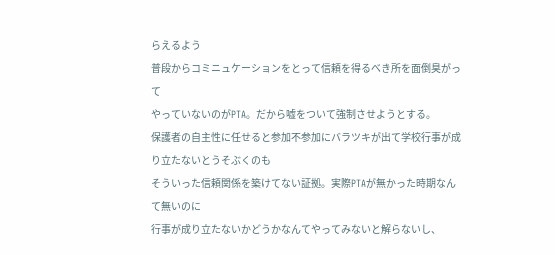らえるよう
普段からコミニュケーションをとって信頼を得るべき所を面倒臭がって
やっていないのがPTA。だから嘘をついて強制させようとする。
保護者の自主性に任せると参加不参加にバラツキが出て学校行事が成り立たないとうそぶくのも
そういった信頼関係を築けてない証拠。実際PTAが無かった時期なんて無いのに
行事が成り立たないかどうかなんてやってみないと解らないし、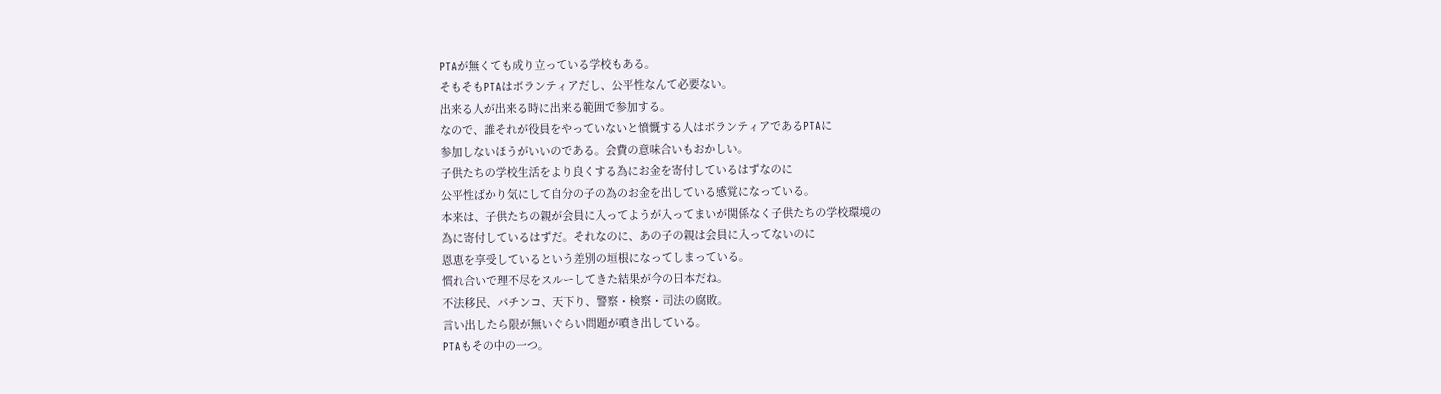PTAが無くても成り立っている学校もある。
そもそもPTAはボランティアだし、公平性なんて必要ない。
出来る人が出来る時に出来る範囲で参加する。
なので、誰それが役員をやっていないと憤慨する人はボランティアであるPTAに
参加しないほうがいいのである。会費の意味合いもおかしい。
子供たちの学校生活をより良くする為にお金を寄付しているはずなのに
公平性ばかり気にして自分の子の為のお金を出している感覚になっている。
本来は、子供たちの親が会員に入ってようが入ってまいが関係なく子供たちの学校環境の
為に寄付しているはずだ。それなのに、あの子の親は会員に入ってないのに
恩恵を享受しているという差別の垣根になってしまっている。
慣れ合いで理不尽をスルーしてきた結果が今の日本だね。
不法移民、パチンコ、天下り、警察・検察・司法の腐敗。
言い出したら限が無いぐらい問題が噴き出している。
PTAもその中の一つ。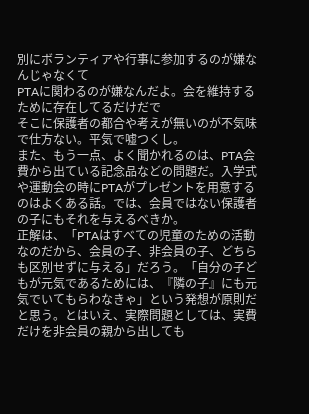別にボランティアや行事に参加するのが嫌なんじゃなくて
PTAに関わるのが嫌なんだよ。会を維持するために存在してるだけだで
そこに保護者の都合や考えが無いのが不気味で仕方ない。平気で嘘つくし。
また、もう一点、よく聞かれるのは、PTA会費から出ている記念品などの問題だ。入学式や運動会の時にPTAがプレゼントを用意するのはよくある話。では、会員ではない保護者の子にもそれを与えるべきか。
正解は、「PTAはすべての児童のための活動なのだから、会員の子、非会員の子、どちらも区別せずに与える」だろう。「自分の子どもが元気であるためには、『隣の子』にも元気でいてもらわなきゃ」という発想が原則だと思う。とはいえ、実際問題としては、実費だけを非会員の親から出しても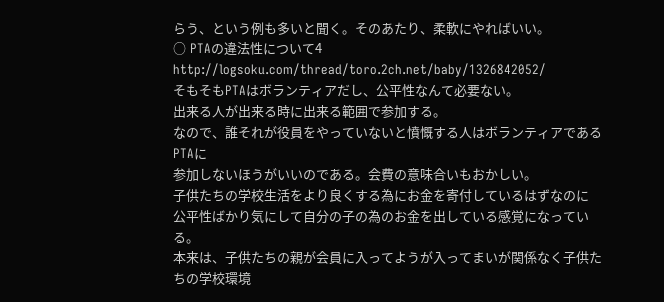らう、という例も多いと聞く。そのあたり、柔軟にやればいい。
○ PTAの違法性について4
http://logsoku.com/thread/toro.2ch.net/baby/1326842052/
そもそもPTAはボランティアだし、公平性なんて必要ない。
出来る人が出来る時に出来る範囲で参加する。
なので、誰それが役員をやっていないと憤慨する人はボランティアであるPTAに
参加しないほうがいいのである。会費の意味合いもおかしい。
子供たちの学校生活をより良くする為にお金を寄付しているはずなのに
公平性ばかり気にして自分の子の為のお金を出している感覚になっている。
本来は、子供たちの親が会員に入ってようが入ってまいが関係なく子供たちの学校環境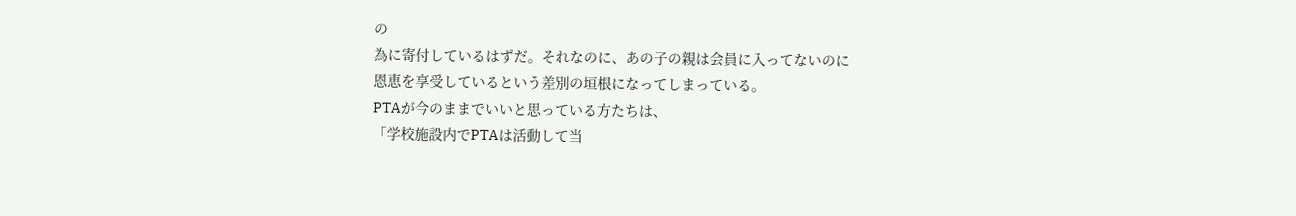の
為に寄付しているはずだ。それなのに、あの子の親は会員に入ってないのに
恩恵を享受しているという差別の垣根になってしまっている。
PTAが今のままでいいと思っている方たちは、
「学校施設内でPTAは活動して当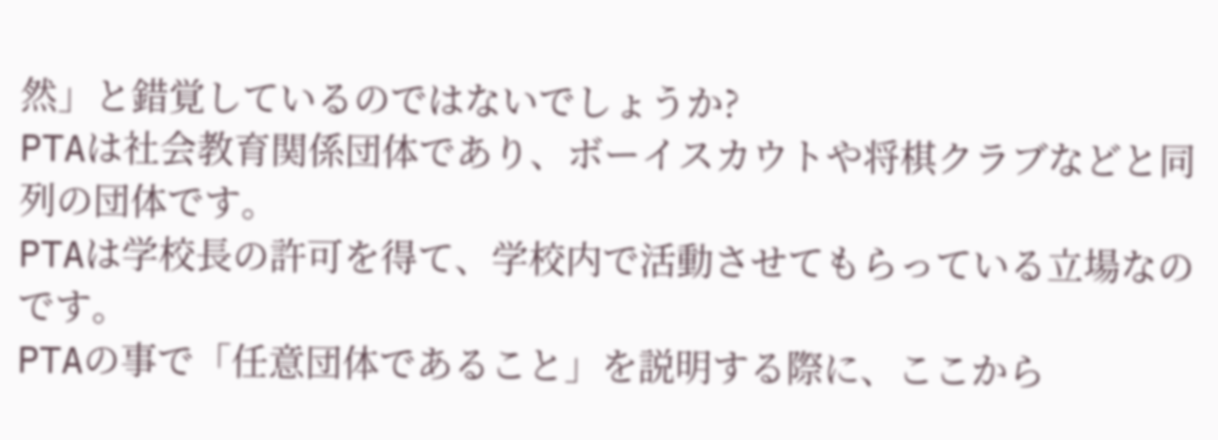然」と錯覚しているのではないでしょうか?
PTAは社会教育関係団体であり、ボーイスカウトや将棋クラブなどと同列の団体です。
PTAは学校長の許可を得て、学校内で活動させてもらっている立場なのです。
PTAの事で「任意団体であること」を説明する際に、ここから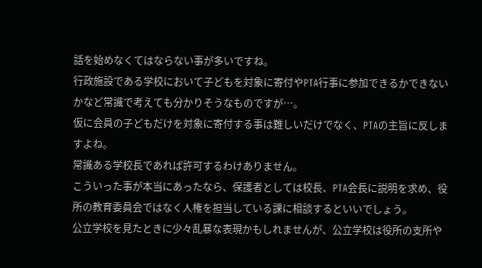話を始めなくてはならない事が多いですね。
行政施設である学校において子どもを対象に寄付やPTA行事に参加できるかできないかなど常識で考えても分かりそうなものですが…。
仮に会員の子どもだけを対象に寄付する事は難しいだけでなく、PTAの主旨に反しますよね。
常識ある学校長であれば許可するわけありません。
こういった事が本当にあったなら、保護者としては校長、PTA会長に説明を求め、役所の教育委員会ではなく人権を担当している課に相談するといいでしょう。
公立学校を見たときに少々乱暴な表現かもしれませんが、公立学校は役所の支所や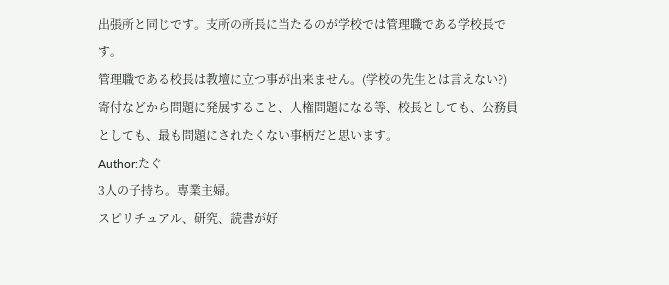出張所と同じです。支所の所長に当たるのが学校では管理職である学校長です。
管理職である校長は教壇に立つ事が出来ません。(学校の先生とは言えない?)
寄付などから問題に発展すること、人権問題になる等、校長としても、公務員としても、最も問題にされたくない事柄だと思います。
Author:たぐ
3人の子持ち。専業主婦。
スピリチュアル、研究、読書が好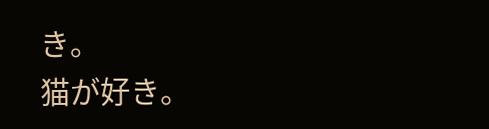き。
猫が好き。